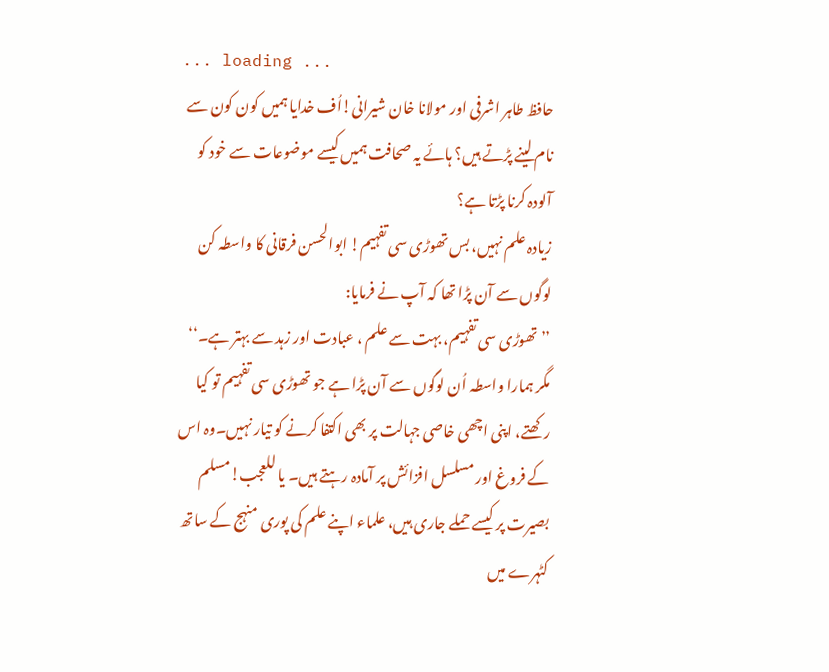... loading ...
حافظ طاہر اشرفی اور مولانا خان شیرانی!اُف خدایا ہمیں کون کون سے نام لینے پڑتے ہیں؟ ہائے یہ صحافت ہمیں کیسے موضوعات سے خود کو آلودہ کرنا پڑتا ہے؟
زیادہ علم نہیں، بس تھوڑی سی تفہیم! ابوالحسن فرقانی کا واسطہ کن لوگوں سے آن پڑا تھا کہ آپ نے فرمایا:
’’تھوڑی سی تفہیم، بہت سے علم ، عبادت اور زہد سے بہتر ہے۔‘‘
مگر ہمارا واسطہ اُن لوگوں سے آن پڑا ہے جو تھوڑی سی تفہیم تو کیا رکھتے، اپنی اچھی خاصی جہالت پر بھی اکتفا کرنے کو تیار نہیں۔وہ اس کے فروغ اور مسلسل افزائش پر آمادہ رہتے ہیں۔ یا للعجب!مسلم بصیرت پر کیسے حملے جاری ہیں، علماء اپنے علم کی پوری منہج کے ساتھ کٹہرے میں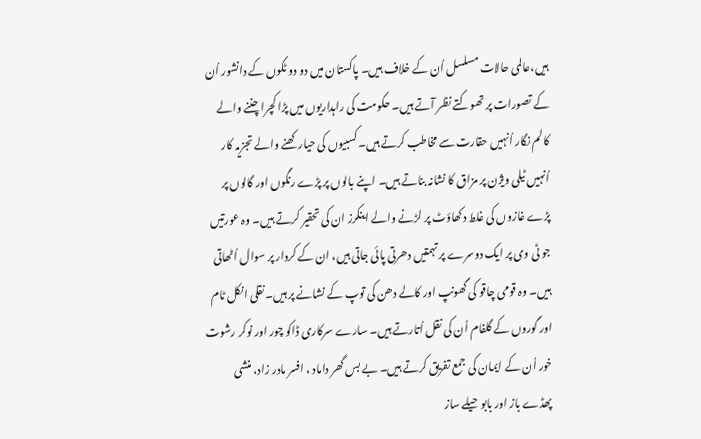ہیں،عالمی حالات مسلسل اُن کے خلاف ہیں۔ پاکستان میں دو دو ٹکوں کے دانشور اُن کے تصورات پر تھوکتے نظر آتے ہیں۔ حکومت کی راہداریوں میں پڑا کچرا چننے والے کالم نگار اُنہیں حقارت سے مخاطب کرتے ہیں۔کسبیوں کی حیارکھنے والے تجزیہ کار اُنہیں ٹیلی ویژن پر مزاق کا نشانہ بناتے ہیں۔ اپنے بالوں پر پڑے رنگوں اور گالوں پر پڑے غازوں کی غلط دکھاؤٹ پر لڑنے والے اینکرز ان کی تحقیر کرتے ہیں۔ وہ عورتیں جو ٹی وی پر ایک دوسرے پر تہمتیں دھرتی پائی جاتی ہیں، ان کے کردار پر سوال اُٹھاتی ہیں۔ وہ قومی چاقو کی گھونپ اور کالے دھن کی توپ کے نشانے پر ہیں۔نقلی انکل ٹام اور گوروں کے گلفام اُن کی نقل اُتارتے ہیں۔ سارے سرکاری ڈاکو چور اور نوکر رشوت خور اُن کے ایمان کی جمع تفریق کرتے ہیں۔ بے بس گھر داماد ، افسر مادر زاد، منشی پھڈے باز اور بابو حیلے ساز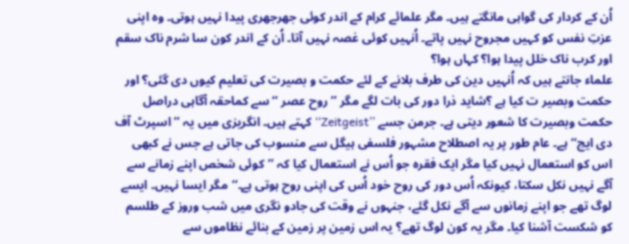اُن کے کردار کی گواہی مانگتے ہیں۔ مگر علمائے کرام کے اندر کوئی جھرجھری پیدا نہیں ہوتی۔ وہ اپنی عزتِ نفس کو کہیں مجروح نہیں پاتے۔ اُنہیں کوئی غصہ نہیں آتا۔ اُن کے اندر کون سا شرم ناک سقم اور کرب ناک خلل پیدا ہوا؟ کہاں ہوا؟
علماء جانتے ہیں کہ اُنہیں دین کی طرف بلانے کے لئے حکمت و بصیرت کی تعلیم کیوں دی گئی؟ اور حکمت وبصیر ت کیا ہے ؟شاید ذرا دور کی بات لگے مگر ’’روح عصر ‘‘سے کماحقہ آگاہی دراصل حکمت وبصیرت کا شعور دیتی ہے۔ جرمن جسے ’’Zeitgeist‘‘ کہتے ہیں۔ انگریزی میں یہ ’’اسپرٹ آف دی ایج‘‘ ہے۔ عام طور پر یہ اصطلاح مشہور فلسفی ہیگل سے منسوب کی جاتی ہے جس نے کبھی اس کو استعمال نہیں کیا مگر ایک فقرہ جو اُس نے استعمال کیا کہ ’’کوئی شخص اپنے زمانے سے آگے نہیں نکل سکتا، کیونکہ اُس دور کی روح خود اُس کی اپنی روح ہوتی ہے۔‘‘مگر ایسا نہیں۔ ایسے لوگ تھے جو اپنے زمانوں سے آگے نکل گئے، جنہوں نے وقت کی جادو نگری میں شب وروز کے طلسم کو شکست آشنا کیا۔ مگر یہ کون لوگ تھے؟ یہ اس زمین پر زمین کے بنائے نظاموں سے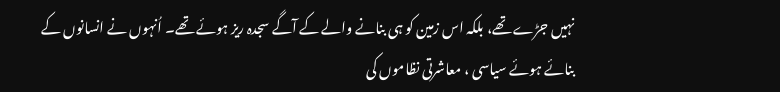نہیں جڑے تھے، بلکہ اس زمین کو ہی بنانے والے کے آگے سجدہ ریز ہوئے تھے۔ اُنہوں نے انسانوں کے بنائے ہوئے سیاسی ، معاشرتی نظاموں کی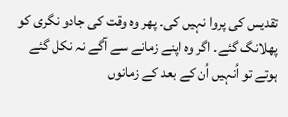تقدیس کی پروا نہیں کی۔ پھر وہ وقت کی جادو نگری کو پھلانگ گئے۔ اگر وہ اپنے زمانے سے آگے نہ نکل گئے ہوتے تو اُنہیں اُن کے بعد کے زمانوں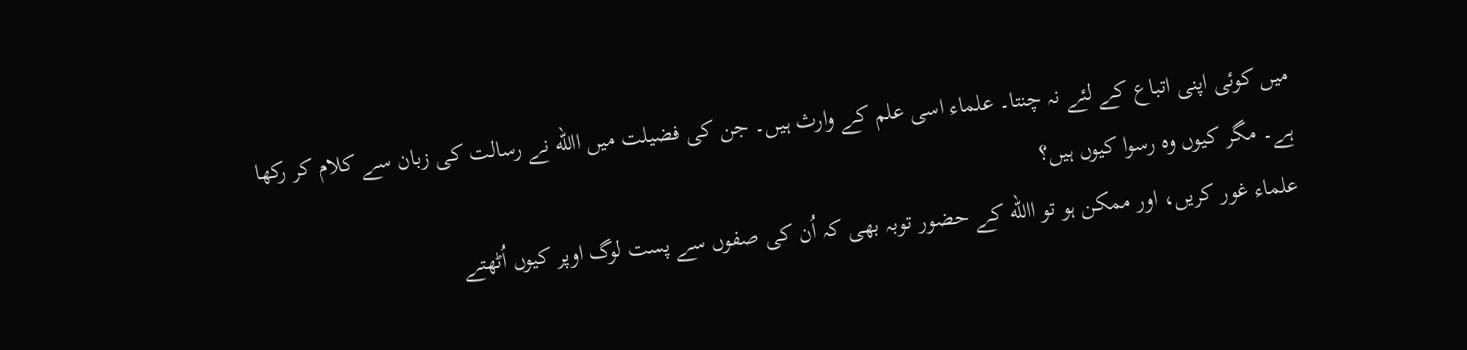میں کوئی اپنی اتباع کے لئے نہ چنتا۔ علماء اسی علم کے وارث ہیں۔ جن کی فضیلت میں االله نے رسالت کی زبان سے کلام کر رکھا ہے۔ مگر کیوں وہ رسوا کیوں ہیں؟
علماء غور کریں، اور ممکن ہو تو االله کے حضور توبہ بھی کہ اُن کی صفوں سے پست لوگ اوپر کیوں اُٹھتے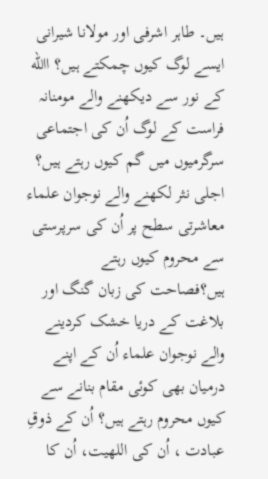ہیں۔ طاہر اشرفی اور مولانا شیرانی ایسے لوگ کیوں چمکتے ہیں؟ االله کے نور سے دیکھنے والے مومنانہ فراست کے لوگ اُن کی اجتماعی سرگرمیوں میں گم کیوں رہتے ہیں؟ اجلی نثر لکھنے والے نوجوان علماء معاشرتی سطح پر اُن کی سرپرستی سے محروم کیوں رہتے ہیں؟فصاحت کی زبان گنگ اور بلاغت کے دریا خشک کردینے والے نوجوان علماء اُن کے اپنے درمیان بھی کوئی مقام بنانے سے کیوں محروم رہتے ہیں؟ اُن کے ذوقِ عبادت ، اُن کی اللهیت، اُن کا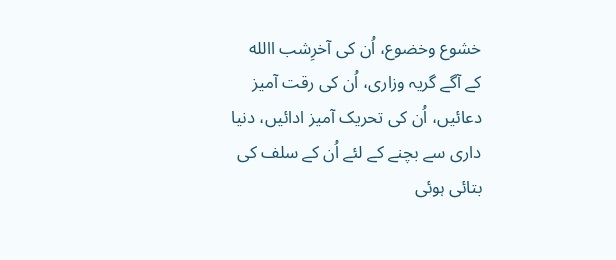خشوع وخضوع، اُن کی آخرِشب االله کے آگے گریہ وزاری، اُن کی رقت آمیز دعائیں، اُن کی تحریک آمیز ادائیں، دنیا داری سے بچنے کے لئے اُن کے سلف کی بتائی ہوئی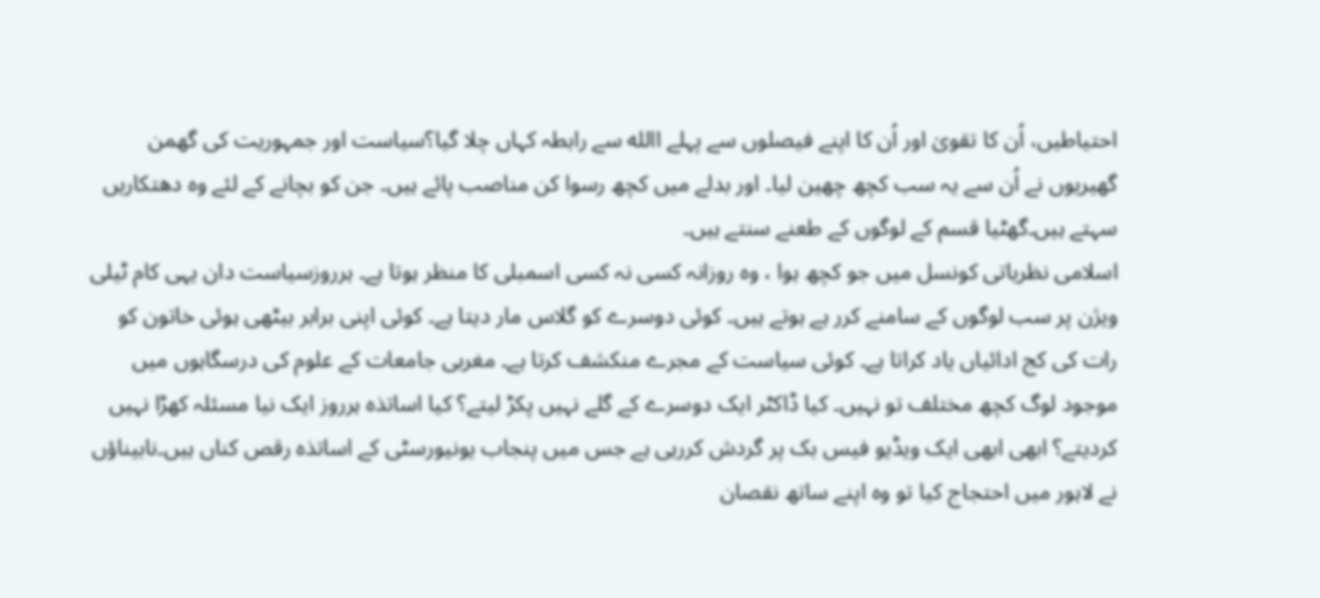احتیاطیں، اُن کا تقویٰ اور اُن کا اپنے فیصلوں سے پہلے االله سے رابطہ کہاں چلا گیا؟سیاست اور جمہوریت کی گھمن گھیریوں نے اُن سے یہ سب کچھ چھین لیا۔ اور بدلے میں کچھ رسوا کن مناصب پائے ہیں۔ جن کو بچانے کے لئے وہ دھتکاریں سہتے ہیں۔گھٹیا قسم کے لوگوں کے طعنے سنتے ہیں۔
اسلامی نظریاتی کونسل میں جو کچھ ہوا ، وہ روزانہ کسی نہ کسی اسمبلی کا منظر ہوتا ہے۔ ہرروزسیاست دان یہی کام ٹیلی ویژن پر سب لوگوں کے سامنے کرر ہے ہوتے ہیں۔ کوئی دوسرے کو گلاس مار دیتا ہے۔ کوئی اپنی برابر بیٹھی ہوئی خاتون کو رات کی کج ادائیاں یاد کراتا ہے۔ کوئی سیاست کے مجرے منکشف کرتا ہے۔ مغربی جامعات کے علوم کی درسگاہوں میں موجود لوگ کچھ مختلف تو نہیں۔ کیا ڈاکٹر ایک دوسرے کے گلے نہیں پکڑ لیتے؟ کیا اساتذہ ہرروز ایک نیا مسئلہ کھڑا نہیں کردیتے؟ ابھی ابھی ایک ویڈیو فیس بک پر گردش کررہی ہے جس میں پنجاب یونیورسٹی کے اساتذہ رقص کناں ہیں۔نابیناؤں نے لاہور میں احتجاج کیا تو وہ اپنے ساتھ نقصان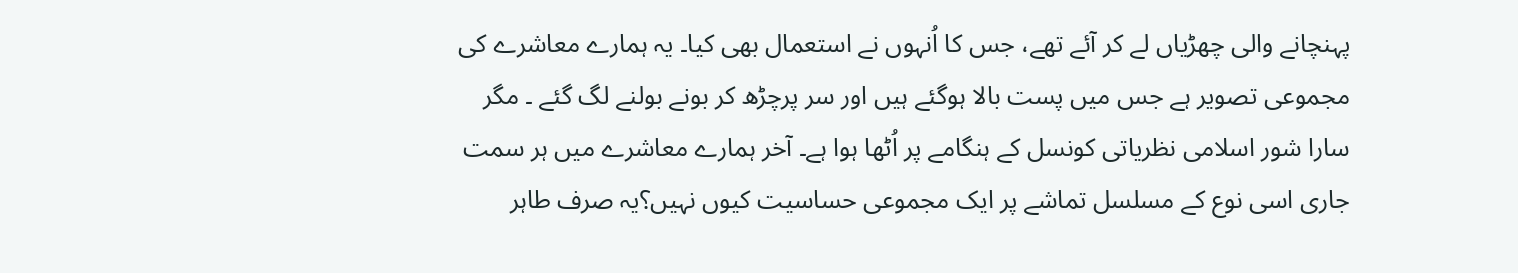پہنچانے والی چھڑیاں لے کر آئے تھے، جس کا اُنہوں نے استعمال بھی کیا۔ یہ ہمارے معاشرے کی مجموعی تصویر ہے جس میں پست بالا ہوگئے ہیں اور سر پرچڑھ کر بونے بولنے لگ گئے ۔ مگر سارا شور اسلامی نظریاتی کونسل کے ہنگامے پر اُٹھا ہوا ہے۔ آخر ہمارے معاشرے میں ہر سمت جاری اسی نوع کے مسلسل تماشے پر ایک مجموعی حساسیت کیوں نہیں؟یہ صرف طاہر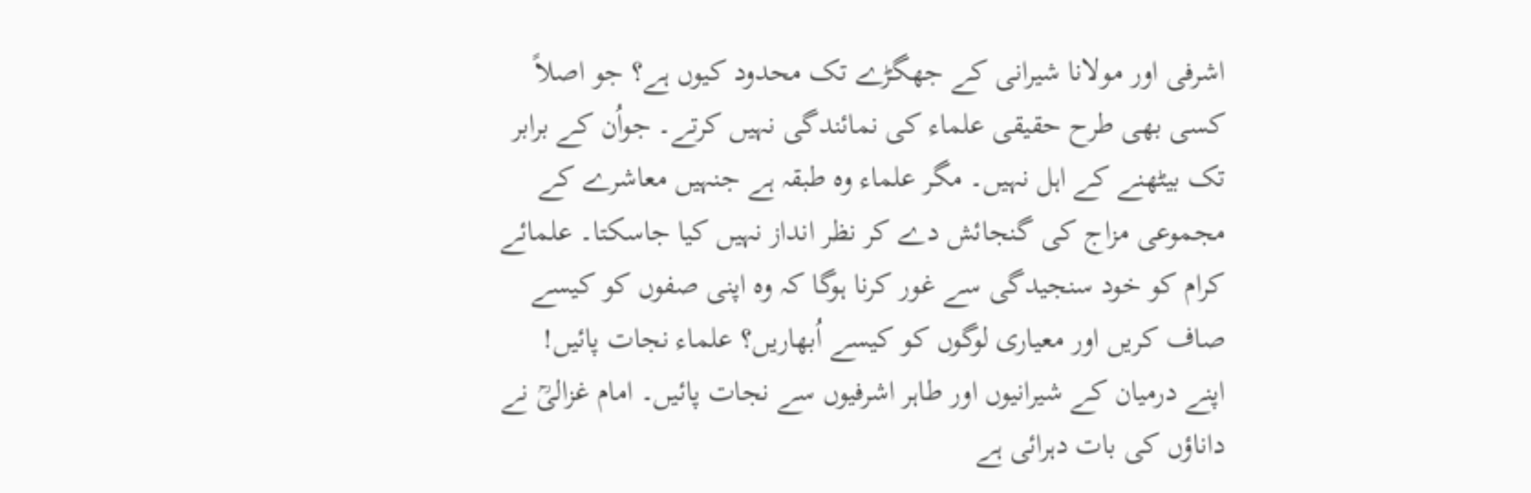اشرفی اور مولانا شیرانی کے جھگڑے تک محدود کیوں ہے؟ جو اصلاً کسی بھی طرح حقیقی علماء کی نمائندگی نہیں کرتے۔ جواُن کے برابر تک بیٹھنے کے اہل نہیں۔ مگر علماء وہ طبقہ ہے جنہیں معاشرے کے مجموعی مزاج کی گنجائش دے کر نظر انداز نہیں کیا جاسکتا۔ علمائے کرام کو خود سنجیدگی سے غور کرنا ہوگا کہ وہ اپنی صفوں کو کیسے صاف کریں اور معیاری لوگوں کو کیسے اُبھاریں؟ علماء نجات پائیں! اپنے درمیان کے شیرانیوں اور طاہر اشرفیوں سے نجات پائیں۔ امام غزالیؒ نے داناؤں کی بات دہرائی ہے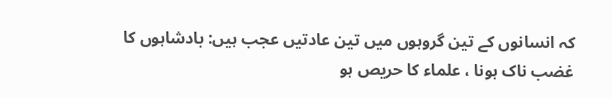کہ انسانوں کے تین گروہوں میں تین عادتیں عجب ہیں: بادشاہوں کا غضب ناک ہونا ، علماء کا حریص ہو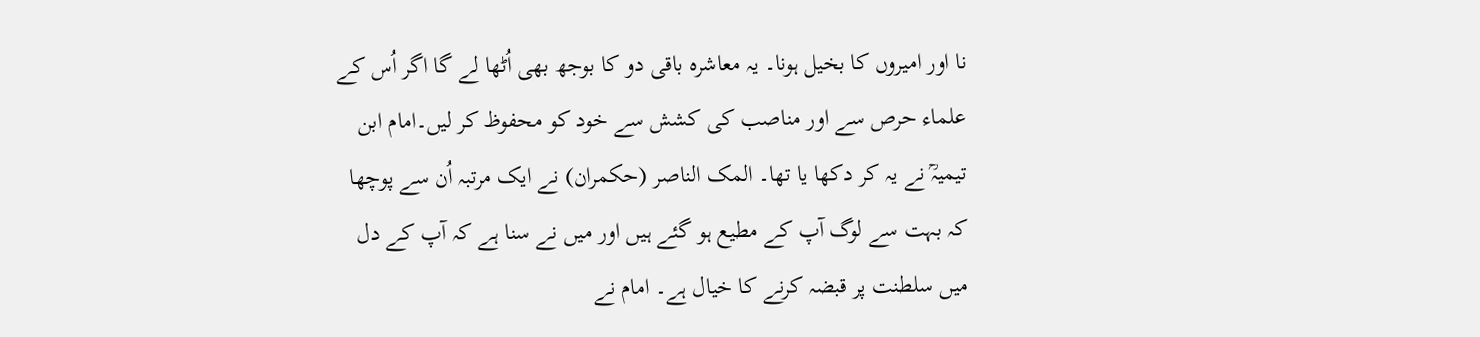نا اور امیروں کا بخیل ہونا۔ یہ معاشرہ باقی دو کا بوجھ بھی اُٹھا لے گا اگر اُس کے علماء حرص سے اور مناصب کی کشش سے خود کو محفوظ کر لیں۔امام ابن تیمیہؒ نے یہ کر دکھا یا تھا۔ المک الناصر (حکمران) نے ایک مرتبہ اُن سے پوچھا کہ بہت سے لوگ آپ کے مطیع ہو گئے ہیں اور میں نے سنا ہے کہ آپ کے دل میں سلطنت پر قبضہ کرنے کا خیال ہے۔ امام نے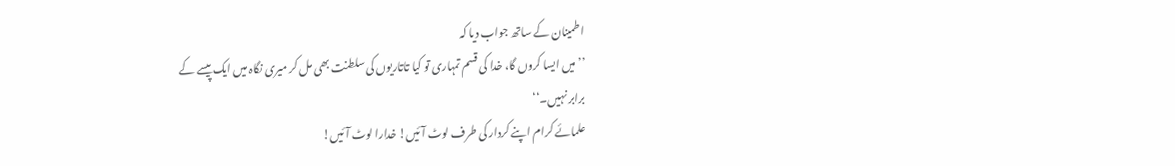اطمینان کے ساتھ جواب دیا کہ
’’میں ایسا کروں گا، خدا کی قسم تمہاری تو کیا تاتاریوں کی سلطنت بھی مل کر میری نگاہ میں ایک پیسے کے
برابر نہیں۔‘‘
علمائے کرام اپنے کردار کی طرف لوٹ آئیں! خدارا لوٹ آئیں!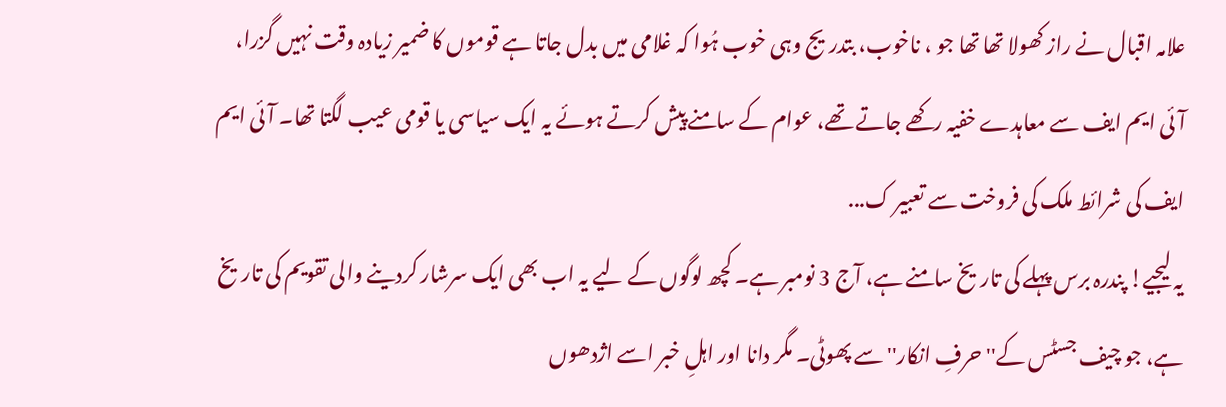علامہ اقبال نے راز کھولا تھا تھا جو ، ناخوب، بتدریج وہی خوب ہُوا کہ غلامی میں بدل جاتا ہے قوموں کا ضمیر زیادہ وقت نہیں گزرا، آئی ایم ایف سے معاہدے خفیہ رکھے جاتے تھے، عوام کے سامنے پیش کرتے ہوئے یہ ایک سیاسی یا قومی عیب لگتا تھا۔ آئی ایم ایف کی شرائط ملک کی فروخت سے تعبیر ک...
یہ لیجیے! پندرہ برس پہلے کی تاریخ سامنے ہے، آج 3 نومبر ہے۔ کچھ لوگوں کے لیے یہ اب بھی ایک سرشار کردینے والی تقویم کی تاریخ ہے، جو چیف جسٹس کے''حرفِ انکار'' سے پھوٹی۔ مگر دانا اور اہلِ خبر اسے اژدھوں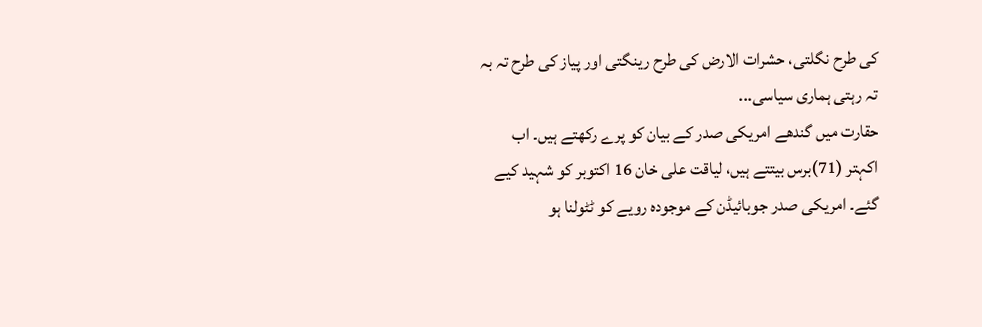کی طرح نگلتی، حشرات الارض کی طرح رینگتی اور پیاز کی طرح تہ بہ تہ رہتی ہماری سیاسی...
حقارت میں گندھے امریکی صدر کے بیان کو پرے رکھتے ہیں۔ اب اکہتر (71)برس بیتتے ہیں، لیاقت علی خان 16 اکتوبر کو شہید کیے گئے۔ امریکی صدر جوبائیڈن کے موجودہ رویے کو ٹٹولنا ہو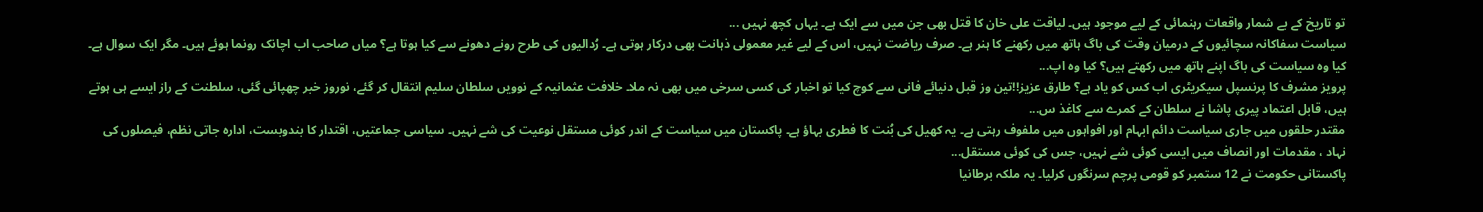تو تاریخ کے بے شمار واقعات رہنمائی کے لیے موجود ہیں۔ لیاقت علی خان کا قتل بھی جن میں سے ایک ہے۔ یہاں کچھ نہیں ...
سیاست سفاکانہ سچائیوں کے درمیان وقت کی باگ ہاتھ میں رکھنے کا ہنر ہے۔ صرف ریاضت نہیں، اس کے لیے غیر معمولی ذہانت بھی درکار ہوتی ہے۔ رُدالیوں کی طرح رونے دھونے سے کیا ہوتا ہے؟ میاں صاحب اب اچانک رونما ہوئے ہیں۔ مگر ایک سوال ہے۔ کیا وہ سیاست کی باگ اپنے ہاتھ میں رکھتے ہیں؟ کیا وہ اپ...
پرویز مشرف کا پرنسپل سیکریٹری اب کس کو یاد ہے؟ طارق عزیز!!تین وز قبل دنیائے فانی سے کوچ کیا تو اخبار کی کسی سرخی میں بھی نہ ملا۔ خلافت عثمانیہ کے نوویں سلطان سلیم انتقال کر گئے، نوروز خبر چھپائی گئی، سلطنت کے راز ایسے ہی ہوتے ہیں، قابل اعتماد پیری پاشا نے سلطان کے کمرے سے کاغذ س...
مقتدر حلقوں میں جاری سیاست دائم ابہام اور افواہوں میں ملفوف رہتی ہے۔ یہ کھیل کی بُنت کا فطری بہاؤ ہے۔ پاکستان میں سیاست کے اندر کوئی مستقل نوعیت کی شے نہیں۔ سیاسی جماعتیں، اقتدار کا بندوبست، ادارہ جاتی نظم، فیصلوں کی نہاد ، مقدمات اور انصاف میں ایسی کوئی شے نہیں، جس کی کوئی مستقل...
پاکستانی حکومت نے 12 ستمبر کو قومی پرچم سرنگوں کرلیا۔ یہ ملکہ برطانیا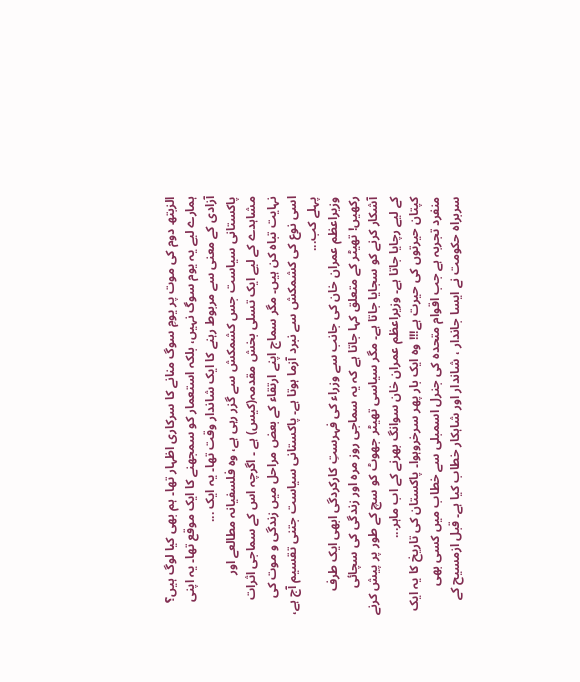الزبتھ دوم کی موت پر یومِ سوگ منانے کا سرکاری اظہار تھا۔ ہم بھی کیا لوگ ہیں؟ ہمارے لیے یہ یوم سوگ نہیں، بلکہ استعمار کو سمجھنے کا ایک موقع تھا۔ یہ اپنی آزادی کے معنی سے مربوط رہنے کا ایک شاندار وقت تھا۔ یہ ایک ...
پاکستانی سیاست جس کشمکش سے گزر رہی ہے، وہ فلسفیانہ مطالعے اور مشاہدے کے لیے ایک تسلی بخش مقدمہ(کیس) ہے ۔ اگرچہ اس کے سماجی اثرات نہایت تباہ کن ہیں۔ مگر سماج اپنے ارتقاء کے بعض مراحل میں زندگی و موت کی اسی نوع کی کشمکش سے نبرد آزما ہوتا ہے۔ پاکستانی سیاست جتنی تقسیم آج ہے، پہلے کب...
وزیراعظم عمران خان کی جانب سے وزراء کی فہرستِ کارکردگی ابھی ایک طرف رکھیں! تھیٹر کے متعلق کہا جاتا ہے کہ یہ سماجی روز مرہ اور زندگی کی سچائی آشکار کرنے کو سجایا جاتا ہے۔ مگر سیاسی تھیٹر جھوٹ کو سچ کے طور پر پیش کرنے کے لیے رچایا جاتا ہے۔ وزیراعظم عمران خان سوانگ بھرنے کے اب ماہر...
کپتان حیرتوں کی حیرت ہے!!! وہ ایک بار پھر سرخروہوا۔ پاکستان کی تاریخ کا یہ ایک منفرد تجربہ ہے جب اقوام متحدہ کی جنرل اسمبلی سے خطاب میں کسی بھی سربراہ حکومت نے ایسا جاندار ، شاندار اور شاہکار خطاب کیا ہے۔ قبل ازمسیح کے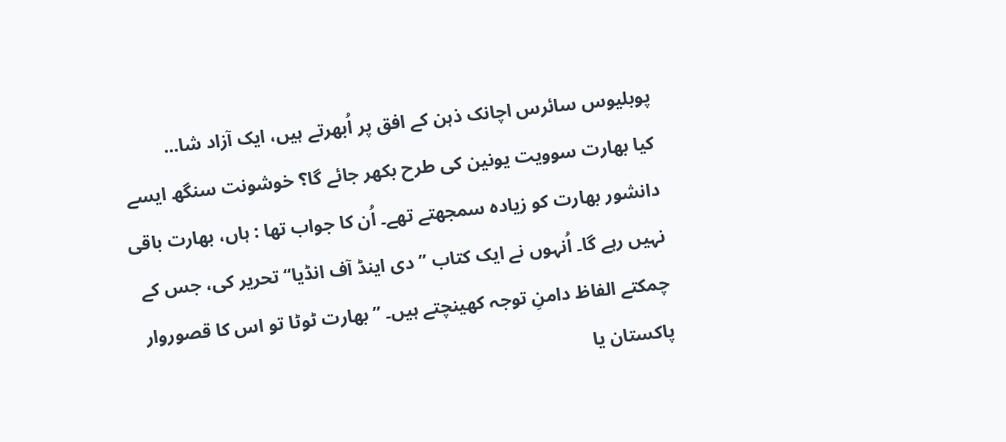پوبلیوس سائرس اچانک ذہن کے افق پر اُبھرتے ہیں، ایک آزاد شا...
کیا بھارت سوویت یونین کی طرح بکھر جائے گا؟ خوشونت سنگھ ایسے دانشور بھارت کو زیادہ سمجھتے تھے۔ اُن کا جواب تھا : ہاں، بھارت باقی نہیں رہے گا۔ اُنہوں نے ایک کتاب ’’دی اینڈ آف انڈیا‘‘ تحریر کی، جس کے چمکتے الفاظ دامنِ توجہ کھینچتے ہیں۔ ’’بھارت ٹوٹا تو اس کا قصوروار پاکستان یا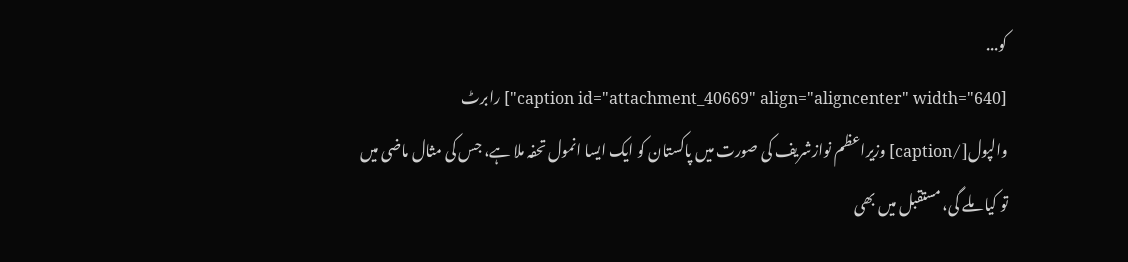کو...
[caption id="attachment_40669" align="aligncenter" width="640"] رابرٹ والپول[/caption] وزیراعظم نوازشریف کی صورت میں پاکستان کو ایک ایسا انمول تحفہ ملا ہے، جس کی مثال ماضی میں تو کیا ملے گی، مستقبل میں بھی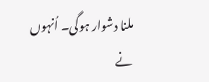ملنا دشوار ہوگی۔ اُنہوں نے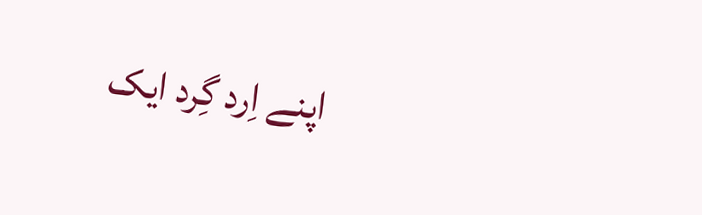اپنے اِرد گِرد ایک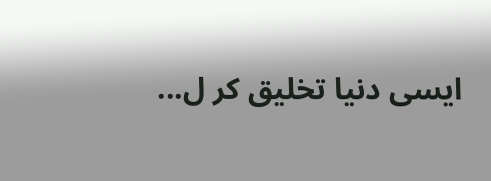ایسی دنیا تخلیق کر ل...